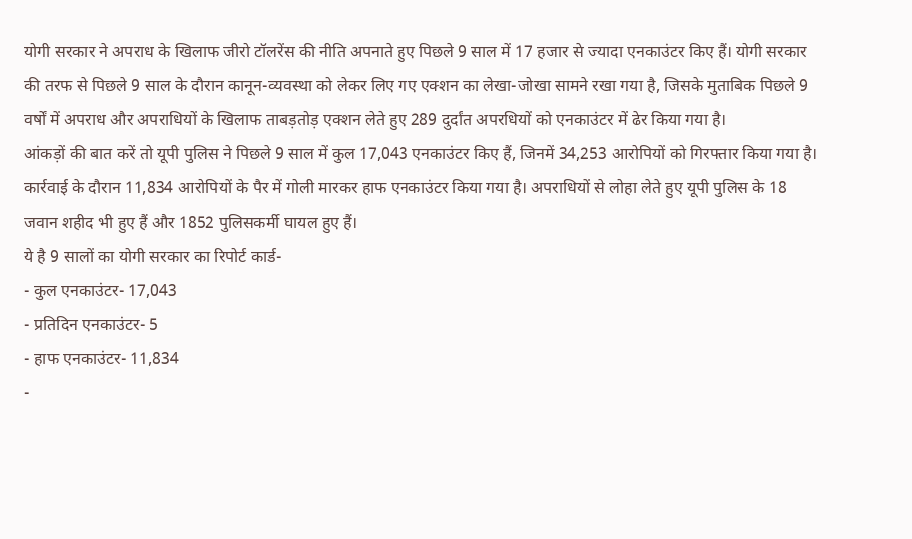योगी सरकार ने अपराध के खिलाफ जीरो टॉलरेंस की नीति अपनाते हुए पिछले 9 साल में 17 हजार से ज्यादा एनकाउंटर किए हैं। योगी सरकार की तरफ से पिछले 9 साल के दौरान कानून-व्यवस्था को लेकर लिए गए एक्शन का लेखा-जोखा सामने रखा गया है, जिसके मुताबिक पिछले 9 वर्षों में अपराध और अपराधियों के खिलाफ ताबड़तोड़ एक्शन लेते हुए 289 दुर्दांत अपरधियों को एनकाउंटर में ढेर किया गया है।
आंकड़ों की बात करें तो यूपी पुलिस ने पिछले 9 साल में कुल 17,043 एनकाउंटर किए हैं, जिनमें 34,253 आरोपियों को गिरफ्तार किया गया है। कार्रवाई के दौरान 11,834 आरोपियों के पैर में गोली मारकर हाफ एनकाउंटर किया गया है। अपराधियों से लोहा लेते हुए यूपी पुलिस के 18 जवान शहीद भी हुए हैं और 1852 पुलिसकर्मी घायल हुए हैं।
ये है 9 सालों का योगी सरकार का रिपोर्ट कार्ड-
- कुल एनकाउंटर- 17,043
- प्रतिदिन एनकाउंटर- 5
- हाफ एनकाउंटर- 11,834
-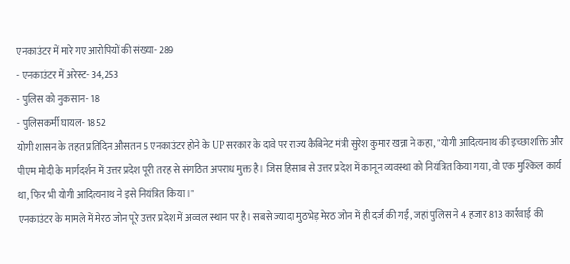एनकाउंटर में मारे गए आरोपियों की संख्या- 289
- एनकाउंटर में अरेस्ट- 34,253
- पुलिस को नुकसान- 18
- पुलिसकर्मी घायल- 1852
योगी शासन के तहत प्रतिदिन औसतन 5 एनकाउंटर होने के UP सरकार के दावे पर राज्य कैबिनेट मंत्री सुरेश कुमार खन्ना ने कहा, "योगी आदित्यनाथ की इच्छाशक्ति और पीएम मोदी के मार्गदर्शन में उत्तर प्रदेश पूरी तरह से संगठित अपराध मुक्त है। जिस हिसाब से उत्तर प्रदेश में कानून व्यवस्था को नियंत्रित किया गया, वो एक मुश्किल कार्य था, फिर भी योगी आदित्यनाथ ने इसे नियंत्रित किया।"
एनकाउंटर के मामले में मेरठ जोन पूरे उत्तर प्रदेश में अव्वल स्थान पर है। सबसे ज्यादा मुठभेड़ मेरठ जोन में ही दर्ज की गईं, जहां पुलिस ने 4 हजार 813 कार्रवाई की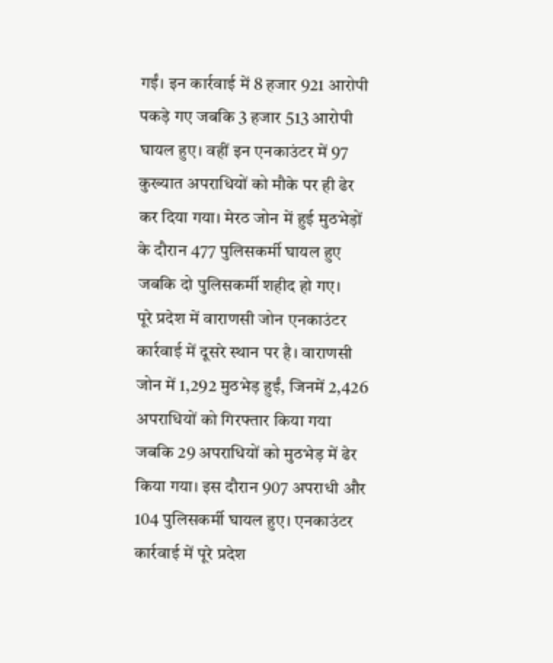गईं। इन कार्रवाई में 8 हजार 921 आरोपी पकड़े गए जबकि 3 हजार 513 आरोपी घायल हुए। वहीं इन एनकाउंटर में 97 कुख्यात अपराधियों को मौके पर ही ढेर कर दिया गया। मेरठ जोन में हुई मुठभेड़ों के दौरान 477 पुलिसकर्मी घायल हुए जबकि दो पुलिसकर्मी शहीद हो गए।
पूरे प्रदेश में वाराणसी जोन एनकाउंटर कार्रवाई में दूसरे स्थान पर है। वाराणसी जोन में 1,292 मुठभेड़ हुईं, जिनमें 2,426 अपराधियों को गिरफ्तार किया गया जबकि 29 अपराधियों को मुठभेड़ में ढेर किया गया। इस दौरान 907 अपराधी और 104 पुलिसकर्मी घायल हुए। एनकाउंटर कार्रवाई में पूरे प्रदेश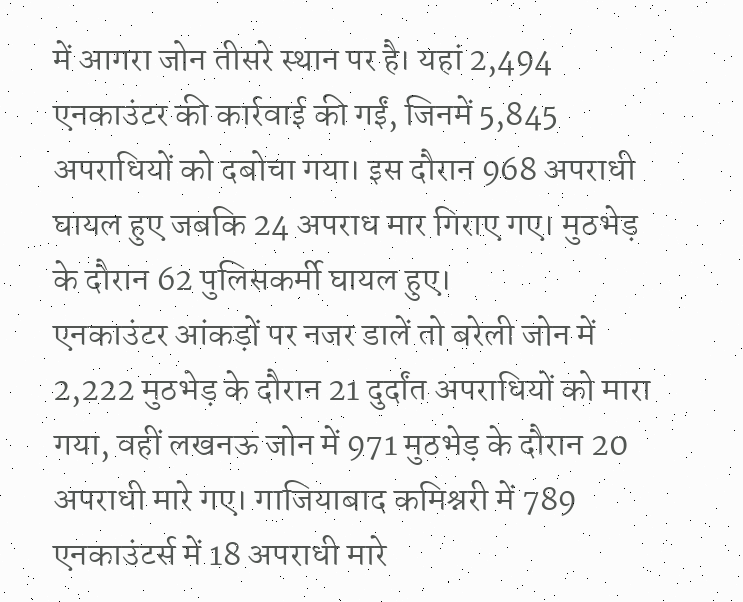में आगरा जोन तीसरे स्थान पर है। यहां 2,494 एनकाउंटर की कार्रवाई की गईं, जिनमें 5,845 अपराधियों को दबोचा गया। इस दौरान 968 अपराधी घायल हुए जबकि 24 अपराध मार गिराए गए। मुठभेड़ के दौरान 62 पुलिसकर्मी घायल हुए।
एनकाउंटर आंकड़ों पर नजर डालें तो बरेली जोन में 2,222 मुठभेड़ के दौरान 21 दुर्दांत अपराधियों को मारा गया, वहीं लखनऊ जोन में 971 मुठभेड़ के दौरान 20 अपराधी मारे गए। गाजियाबाद कमिश्नरी में 789 एनकाउंटर्स में 18 अपराधी मारे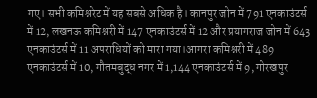गए। सभी कमिश्नरेट में यह सबसे अधिक है। कानपुर जोन में 791 एनकाउंटर्स में 12, लखनऊ कमिश्नरी में 147 एनकाउंटर्स में 12 और प्रयागराज जोन में 643 एनकाउंटर्स में 11 अपराधियों को मारा गया।आगरा कमिश्नरी में 489 एनकाउंटर्स में 10, गौतमबुद्ध नगर में 1,144 एनकाउंटर्स में 9, गोरखपुर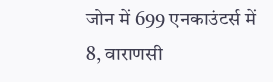जोन में 699 एनकाउंटर्स में 8, वाराणसी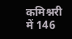कमिश्नरी में 146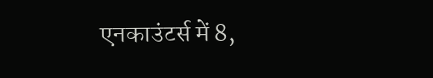एनकाउंटर्स में 8,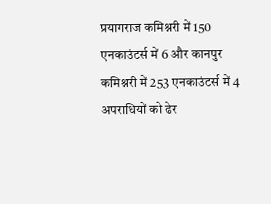प्रयागराज कमिश्नरी में 150 एनकाउंटर्स में 6 और कानपुर कमिश्नरी में 253 एनकाउंटर्स में 4 अपराधियों को ढेर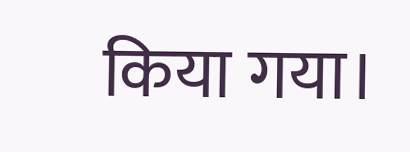किया गया।